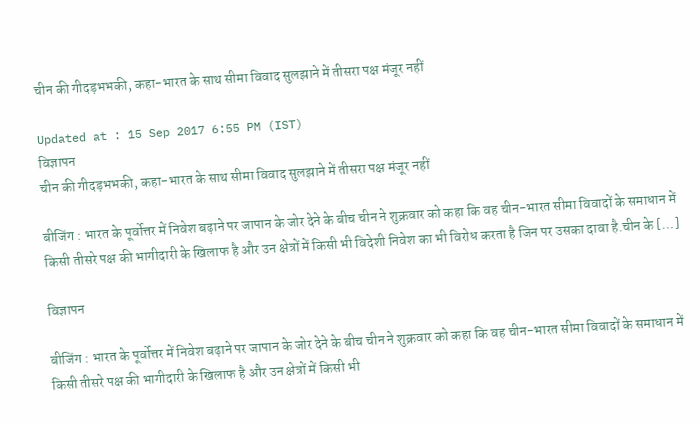चीन की गीदड़भभकी, कहा-भारत के साथ सीमा विवाद सुलझाने में तीसरा पक्ष मंजूर नहीं

Updated at : 15 Sep 2017 6:55 PM (IST)
विज्ञापन
चीन की गीदड़भभकी, कहा-भारत के साथ सीमा विवाद सुलझाने में तीसरा पक्ष मंजूर नहीं

बीजिंग : भारत के पूर्वोत्तर में निवेश बढ़ाने पर जापान के जोर देने के बीच चीन ने शुक्रवार को कहा कि वह चीन-भारत सीमा विवादों के समाधान में किसी तीसरे पक्ष की भागीदारी के खिलाफ है और उन क्षेत्रों में किसी भी विदेशी निवेश का भी विरोध करता है जिन पर उसका दावा है.चीन के […]

विज्ञापन

बीजिंग : भारत के पूर्वोत्तर में निवेश बढ़ाने पर जापान के जोर देने के बीच चीन ने शुक्रवार को कहा कि वह चीन-भारत सीमा विवादों के समाधान में किसी तीसरे पक्ष की भागीदारी के खिलाफ है और उन क्षेत्रों में किसी भी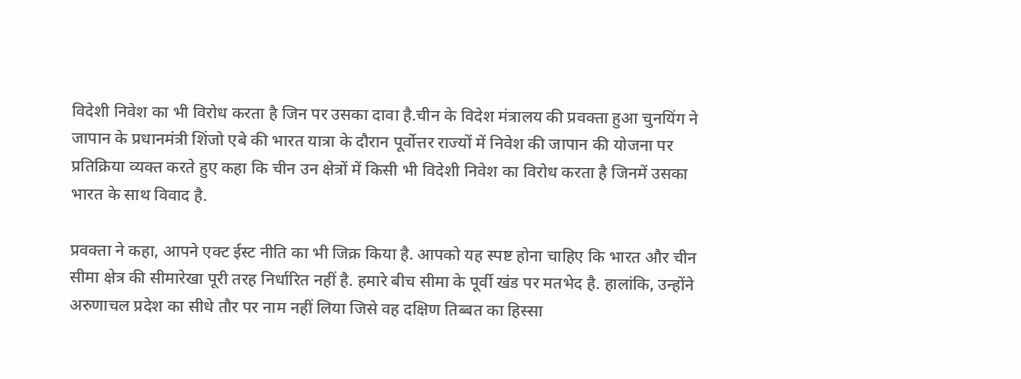विदेशी निवेश का भी विरोध करता है जिन पर उसका दावा है.चीन के विदेश मंत्रालय की प्रवक्ता हुआ चुनयिंग ने जापान के प्रधानमंत्री शिंजो एबे की भारत यात्रा के दौरान पूर्वोत्तर राज्यों में निवेश की जापान की योजना पर प्रतिक्रिया व्यक्त करते हुए कहा कि चीन उन क्षेत्रों में किसी भी विदेशी निवेश का विरोध करता है जिनमें उसका भारत के साथ विवाद है.

प्रवक्ता ने कहा, आपने एक्ट ईस्ट नीति का भी जिक्र किया है. आपको यह स्पष्ट होना चाहिए कि भारत और चीन सीमा क्षेत्र की सीमारेखा पूरी तरह निर्धारित नहीं है. हमारे बीच सीमा के पूर्वी खंड पर मतभेद है. हालांकि, उन्होंने अरुणाचल प्रदेश का सीधे तौर पर नाम नहीं लिया जिसे वह दक्षिण तिब्बत का हिस्सा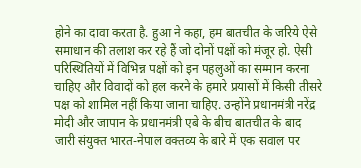होने का दावा करता है. हुआ ने कहा, हम बातचीत के जरिये ऐसे समाधान की तलाश कर रहे हैं जो दोनों पक्षों को मंजूर हो. ऐसी परिस्थितियों में विभिन्न पक्षों को इन पहलुओं का सम्मान करना चाहिए और विवादों को हल करने के हमारे प्रयासों में किसी तीसरे पक्ष को शामिल नहीं किया जाना चाहिए. उन्होंने प्रधानमंत्री नरेंद्र मोदी और जापान के प्रधानमंत्री एबे के बीच बातचीत के बाद जारी संयुक्त भारत-नेपाल वक्तव्य के बारे में एक सवाल पर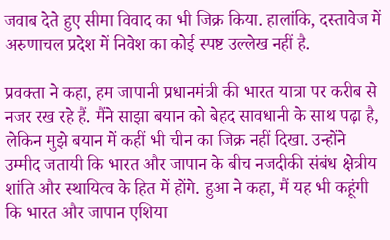जवाब देते हुए सीमा विवाद का भी जिक्र किया. हालांकि, दस्तावेज में अरुणाचल प्रदेश में निवेश का कोई स्पष्ट उल्लेख नहीं है.

प्रवक्ता ने कहा, हम जापानी प्रधानमंत्री की भारत यात्रा पर करीब से नजर रख रहे हैं. मैंने साझा बयान को बेहद सावधानी के साथ पढ़ा है, लेकिन मुझे बयान में कहीं भी चीन का जिक्र नहीं दिखा. उन्होंने उम्मीद जतायी कि भारत और जापान के बीच नजदीकी संबंध क्षेत्रीय शांति और स्थायित्व के हित में होंगे. हुआ ने कहा, मैं यह भी कहूंगी कि भारत और जापान एशिया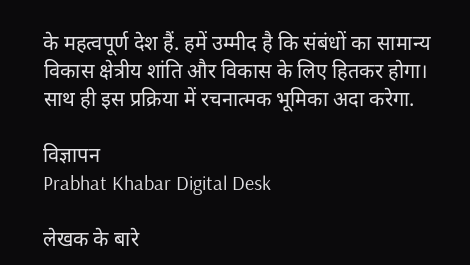के महत्वपूर्ण देश हैं. हमें उम्मीद है कि संबंधों का सामान्य विकास क्षेत्रीय शांति और विकास के लिए हितकर होगा। साथ ही इस प्रक्रिया में रचनात्मक भूमिका अदा करेगा.

विज्ञापन
Prabhat Khabar Digital Desk

लेखक के बारे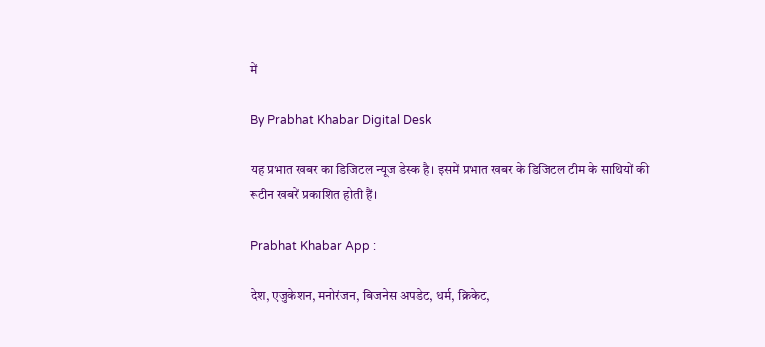में

By Prabhat Khabar Digital Desk

यह प्रभात खबर का डिजिटल न्यूज डेस्क है। इसमें प्रभात खबर के डिजिटल टीम के साथियों की रूटीन खबरें प्रकाशित होती हैं।

Prabhat Khabar App :

देश, एजुकेशन, मनोरंजन, बिजनेस अपडेट, धर्म, क्रिकेट,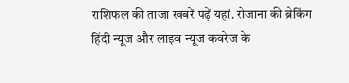राशिफल की ताजा खबरें पढ़ें यहां. रोजाना की ब्रेकिंग हिंदी न्यूज और लाइव न्यूज कवरेज के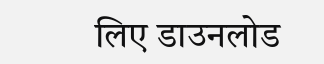लिए डाउनलोड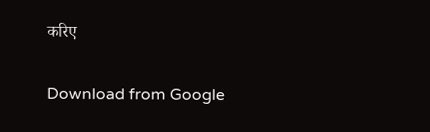करिए

Download from Google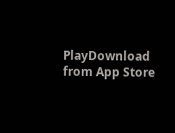PlayDownload from App Store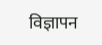विज्ञापन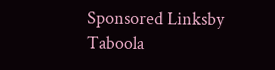Sponsored Linksby Taboola